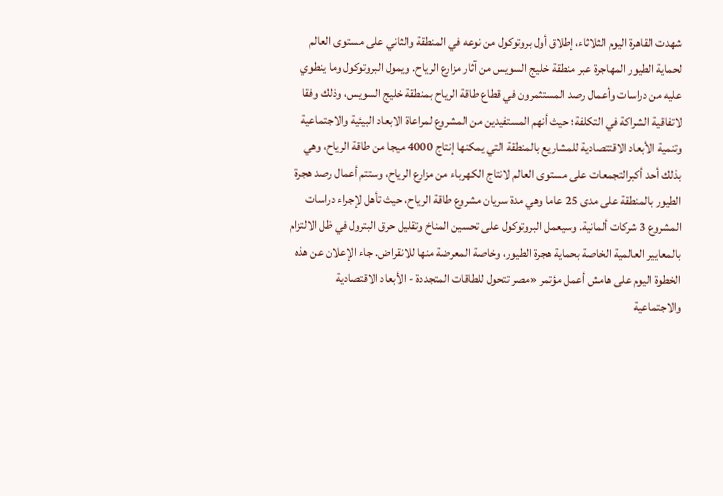شهدت القاهرة اليوم الثلاثاء، إطلاق أول بروتوكول من نوعه في المنطقة والثاني على مستوى العالم لحماية الطيور المهاجرة عبر منطقة خليج السويس من آثار مزارع الرياح. ويمول البروتوكول وما ينطوي عليه من دراسات وأعمال رصد المستثمرون في قطاع طاقة الرياح بمنطقة خليج السويس، وذلك وفقا لاتفاقية الشراكة في التكلفة؛ حيث أنهم المستفيدين من المشروع لمراعاة الابعاد البيئية والاجتماعية وتنمية الأبعاد الاقتتصادية للمشاريع بالمنطقة التي يمكنها إنتاج 4000 ميجا من طاقة الرياح، وهي بذلك أحد أكبرالتجمعات على مستوى العالم لانتاج الكهرباء من مزارع الرياح، وستتم أعمال رصد هجرة الطيور بالمنطقة على مدى 25 عاما وهي مدة سريان مشروع طاقة الرياح، حيث تأهل لإجراء دراسات المشروع 3 شركات ألمانية. وسيعمل البروتوكول على تحسين المناخ وتقليل حرق البترول في ظل الالتزام بالمعايير العالمية الخاصة بحماية هجرة الطيور، وخاصة المعرضة منها للانقراض. جاء الإعلان عن هذه الخطوة اليوم على هامش أعمل مؤتمر «مصر تتحول للطاقات المتجددة - الأبعاد الاقتصادية والاجتماعية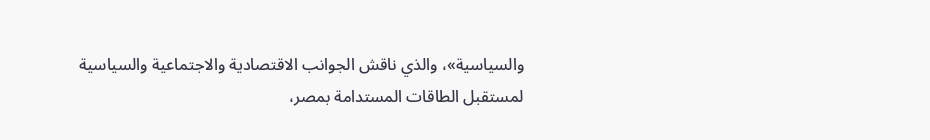والسياسية»، والذي ناقش الجوانب الاقتصادية والاجتماعية والسياسية لمستقبل الطاقات المستدامة بمصر،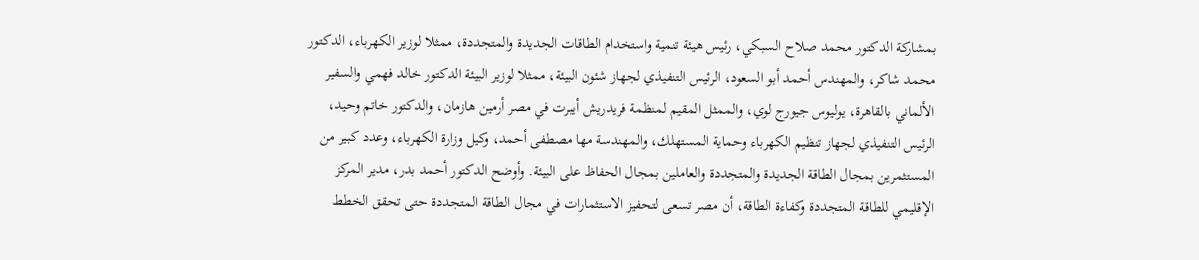بمشاركة الدكتور محمد صلاح السبكي، رئيس هيئة تنمية واستخدام الطاقات الجديدة والمتجددة، ممثلا لوزير الكهرباء، الدكتور محمد شاكر، والمهندس أحمد أبو السعود، الرئيس التنفيذي لجهاز شئون البيئة، ممثلا لوزير البيئة الدكتور خالد فهمي والسفير الألماني بالقاهرة، يوليوس جيورج لوي، والممثل المقيم لمنظمة فريدريش أيبرت في مصر أرمين هازمان، والدكتور خاتم وحيد، الرئيس التنفيذي لجهاز تنظيم الكهرباء وحماية المستهلك، والمهندسة مها مصطفى أحمد، وكيل وزارة الكهرباء، وعدد كبير من المستثمرين بمجال الطاقة الجديدة والمتجددة والعاملين بمجال الحفاظ على البيئة. وأوضح الدكتور أحمد بدر، مدير المركز الإقليمي للطاقة المتجددة وكفاءة الطاقة، أن مصر تسعى لتحفيز الاستثمارات في مجال الطاقة المتجددة حتى تحقق الخطط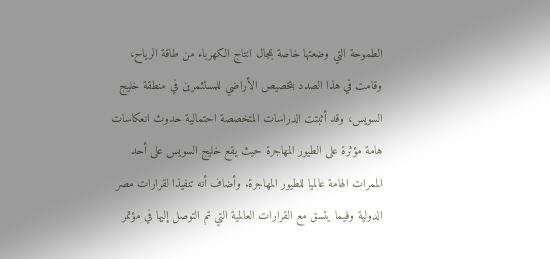الطموحة التي وضعتها خاصة بمجال انتاج الكهرباء من طاقة الرياح، وقامت في هذا الصدد بتخصيص الأراضي للمستثمرين في منطقة خليج السويس، وقد أثبتت الدراسات المتخصصة احتمالية حدوث انعكاسات هامة مؤثرة على الطيور المهاجرة حيث يقع خليج السويس على أحد الممرات الهامة عالميا للطيور المهاجرة. وأضاف أنه تنفيذا لقرارات مصر الدولية وفيما يتسق مع القرارات العالمية التي تم التوصل إليها في مؤتمر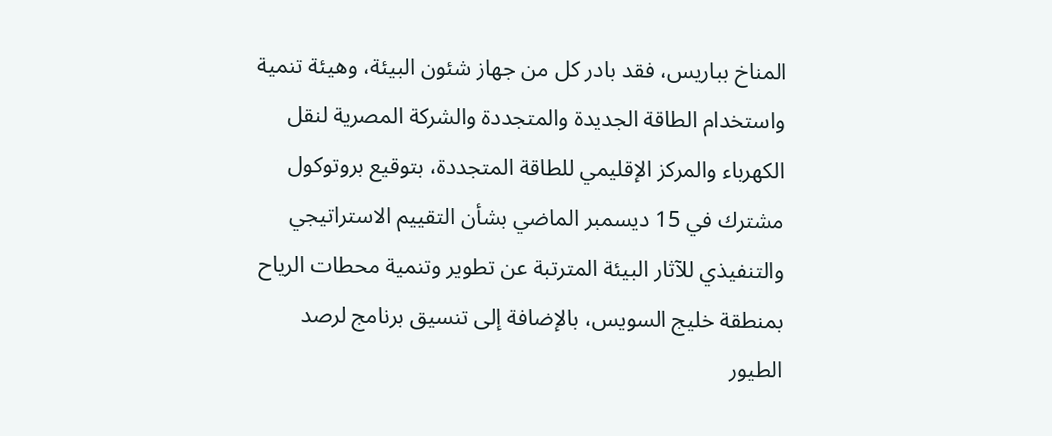المناخ بباريس، فقد بادر كل من جهاز شئون البيئة، وهيئة تنمية واستخدام الطاقة الجديدة والمتجددة والشركة المصرية لنقل الكهرباء والمركز الإقليمي للطاقة المتجددة، بتوقيع بروتوكول مشترك في 15 ديسمبر الماضي بشأن التقييم الاستراتيجي والتنفيذي للآثار البيئة المترتبة عن تطوير وتنمية محطات الرياح بمنطقة خليج السويس، بالإضافة إلى تنسيق برنامج لرصد الطيور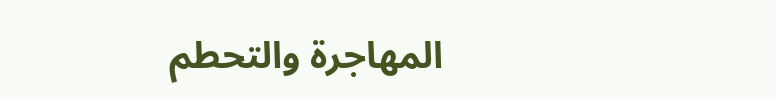المهاجرة والتحطم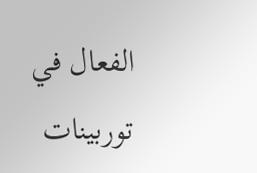الفعال في توربينات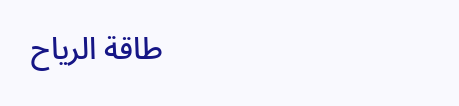طاقة الرياح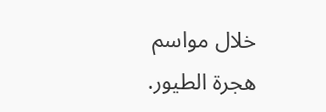خلال مواسم هجرة الطيور.